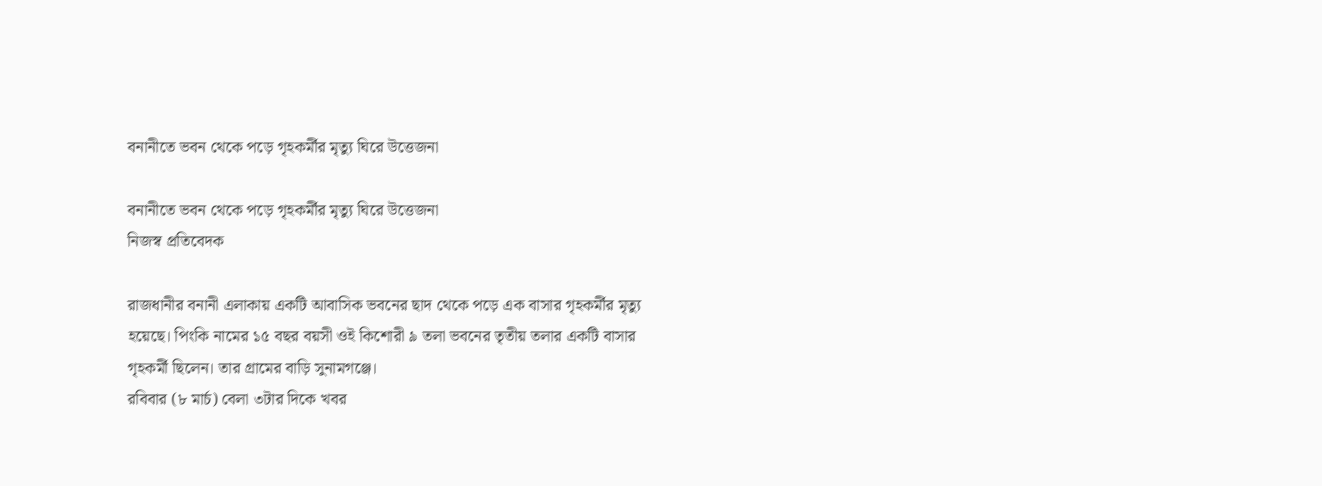বনানীতে ভবন থেকে পড়ে গৃহকর্মীর মৃত্যু ঘিরে উত্তেজনা

বনানীতে ভবন থেকে পড়ে গৃহকর্মীর মৃত্যু ঘিরে উত্তেজনা
নিজস্ব প্রতিবেদক

রাজধানীর বনানী এলাকায় একটি আবাসিক ভবনের ছাদ থেকে পড়ে এক বাসার গৃহকর্মীর মৃত্যু হয়েছে। পিংকি নামের ১৫ বছর বয়সী ওই কিশোরী ৯ তলা ভবনের তৃতীয় তলার একটি বাসার গৃহকর্মী ছিলেন। তার গ্রামের বাড়ি সুনামগঞ্জে।
রবিবার (৮ মার্চ) বেলা ৩টার দিকে খবর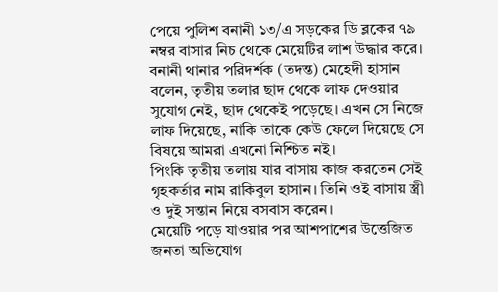পেয়ে পুলিশ বনানী ১৩/এ সড়কের ডি ব্লকের ৭৯ নম্বর বাসার নিচ থেকে মেয়েটির লাশ উদ্ধার করে।
বনানী থানার পরিদর্শক (তদন্ত) মেহেদী হাসান বলেন, তৃতীয় তলার ছাদ থেকে লাফ দেওয়ার সুযোগ নেই, ছাদ থেকেই পড়েছে। এখন সে নিজে লাফ দিয়েছে, নাকি তাকে কেউ ফেলে দিয়েছে সে বিষয়ে আমরা এখনো নিশ্চিত নই।
পিংকি তৃতীয় তলায় যার বাসায় কাজ করতেন সেই গৃহকর্তার নাম রাকিবুল হাসান। তিনি ওই বাসায় স্ত্রী ও দুই সন্তান নিয়ে বসবাস করেন।
মেয়েটি পড়ে যাওয়ার পর আশপাশের উত্তেজিত জনতা অভিযোগ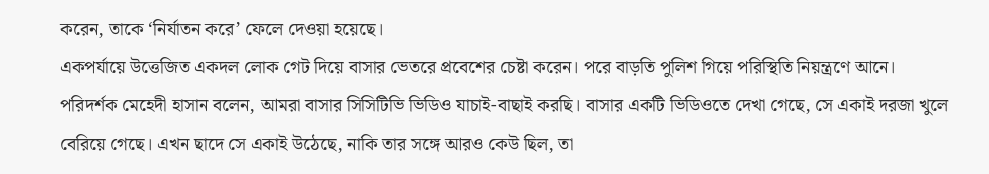করেন, তাকে ‘নির্যাতন করে’ ফেলে দেওয়া হয়েছে।
একপর্যায়ে উত্তেজিত একদল লোক গেট দিয়ে বাসার ভেতরে প্রবেশের চেষ্টা করেন। পরে বাড়তি পুলিশ গিয়ে পরিস্থিতি নিয়ন্ত্রণে আনে।
পরিদর্শক মেহেদী হাসান বলেন, আমরা বাসার সিসিটিভি ভিডিও যাচাই-বাছাই করছি। বাসার একটি ভিডিওতে দেখা গেছে, সে একাই দরজা খুলে বেরিয়ে গেছে। এখন ছাদে সে একাই উঠেছে, নাকি তার সঙ্গে আরও কেউ ছিল, তা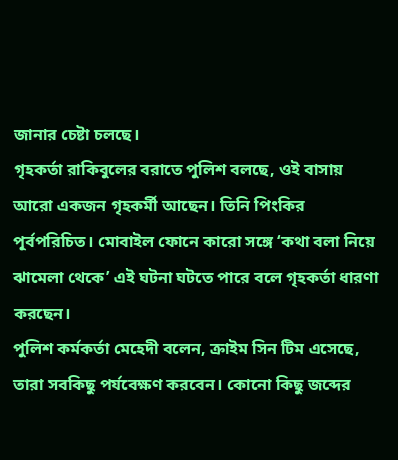জানার চেষ্টা চলছে।
গৃহকর্তা রাকিবুলের বরাতে পুলিশ বলছে, ওই বাসায় আরো একজন গৃহকর্মী আছেন। তিনি পিংকির পূর্বপরিচিত। মোবাইল ফোনে কারো সঙ্গে ‘কথা বলা নিয়ে ঝামেলা থেকে’ এই ঘটনা ঘটতে পারে বলে গৃহকর্তা ধারণা করছেন।
পুলিশ কর্মকর্তা মেহেদী বলেন, ক্রাইম সিন টিম এসেছে, তারা সবকিছু পর্যবেক্ষণ করবেন। কোনো কিছু জব্দের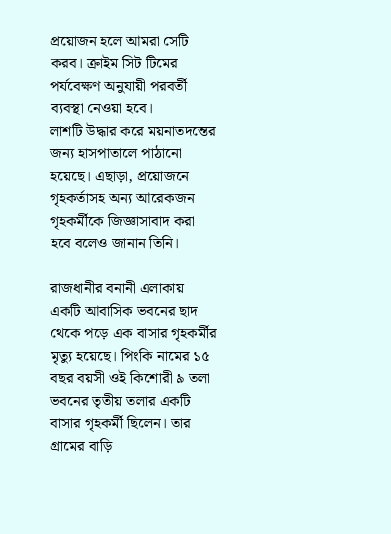প্রয়োজন হলে আমরা সেটি করব। ক্রাইম সিট টিমের পর্যবেক্ষণ অনুযায়ী পরবর্তী ব্যবস্থা নেওয়া হবে।
লাশটি উদ্ধার করে ময়নাতদন্তের জন্য হাসপাতালে পাঠানো হয়েছে। এছাড়া, প্রয়োজনে গৃহকর্তাসহ অন্য আরেকজন গৃহকর্মীকে জিজ্ঞাসাবাদ করা হবে বলেও জানান তিনি।

রাজধানীর বনানী এলাকায় একটি আবাসিক ভবনের ছাদ থেকে পড়ে এক বাসার গৃহকর্মীর মৃত্যু হয়েছে। পিংকি নামের ১৫ বছর বয়সী ওই কিশোরী ৯ তলা ভবনের তৃতীয় তলার একটি বাসার গৃহকর্মী ছিলেন। তার গ্রামের বাড়ি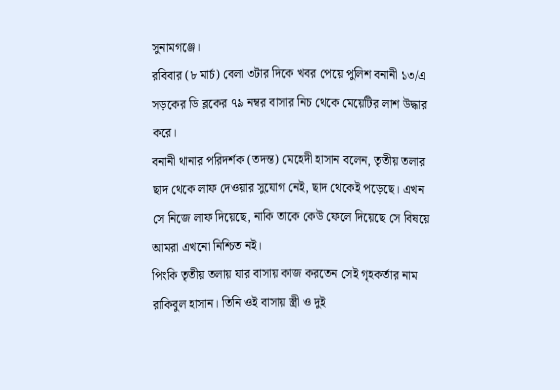সুনামগঞ্জে।
রবিবার (৮ মার্চ) বেলা ৩টার দিকে খবর পেয়ে পুলিশ বনানী ১৩/এ সড়কের ডি ব্লকের ৭৯ নম্বর বাসার নিচ থেকে মেয়েটির লাশ উদ্ধার করে।
বনানী থানার পরিদর্শক (তদন্ত) মেহেদী হাসান বলেন, তৃতীয় তলার ছাদ থেকে লাফ দেওয়ার সুযোগ নেই, ছাদ থেকেই পড়েছে। এখন সে নিজে লাফ দিয়েছে, নাকি তাকে কেউ ফেলে দিয়েছে সে বিষয়ে আমরা এখনো নিশ্চিত নই।
পিংকি তৃতীয় তলায় যার বাসায় কাজ করতেন সেই গৃহকর্তার নাম রাকিবুল হাসান। তিনি ওই বাসায় স্ত্রী ও দুই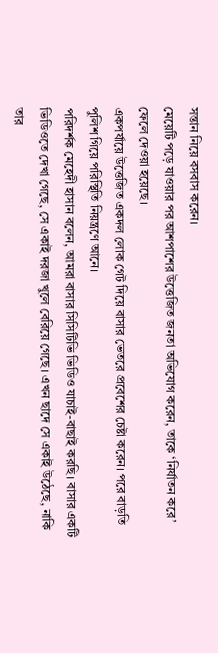সন্তান নিয়ে বসবাস করেন।
মেয়েটি পড়ে যাওয়ার পর আশপাশের উত্তেজিত জনতা অভিযোগ করেন, তাকে ‘নির্যাতন করে’ ফেলে দেওয়া হয়েছে।
একপর্যায়ে উত্তেজিত একদল লোক গেট দিয়ে বাসার ভেতরে প্রবেশের চেষ্টা করেন। পরে বাড়তি পুলিশ গিয়ে পরিস্থিতি নিয়ন্ত্রণে আনে।
পরিদর্শক মেহেদী হাসান বলেন, আমরা বাসার সিসিটিভি ভিডিও যাচাই-বাছাই করছি। বাসার একটি ভিডিওতে দেখা গেছে, সে একাই দরজা খুলে বেরিয়ে গেছে। এখন ছাদে সে একাই উঠেছে, নাকি তার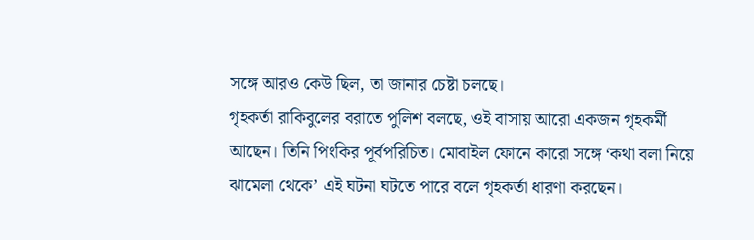সঙ্গে আরও কেউ ছিল, তা জানার চেষ্টা চলছে।
গৃহকর্তা রাকিবুলের বরাতে পুলিশ বলছে, ওই বাসায় আরো একজন গৃহকর্মী আছেন। তিনি পিংকির পূর্বপরিচিত। মোবাইল ফোনে কারো সঙ্গে ‘কথা বলা নিয়ে ঝামেলা থেকে’ এই ঘটনা ঘটতে পারে বলে গৃহকর্তা ধারণা করছেন।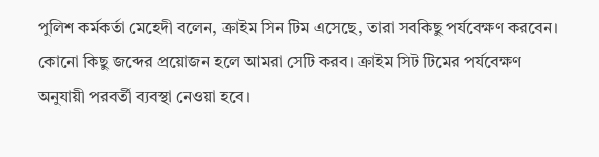পুলিশ কর্মকর্তা মেহেদী বলেন, ক্রাইম সিন টিম এসেছে, তারা সবকিছু পর্যবেক্ষণ করবেন। কোনো কিছু জব্দের প্রয়োজন হলে আমরা সেটি করব। ক্রাইম সিট টিমের পর্যবেক্ষণ অনুযায়ী পরবর্তী ব্যবস্থা নেওয়া হবে।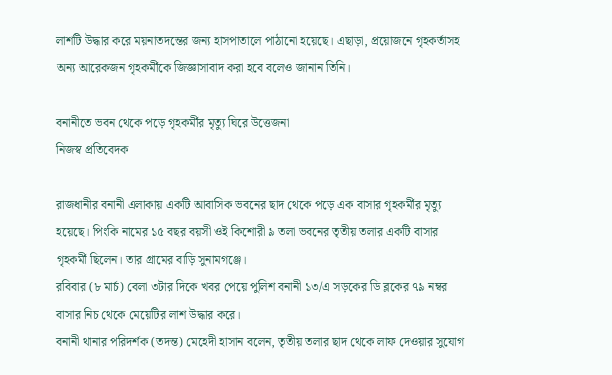লাশটি উদ্ধার করে ময়নাতদন্তের জন্য হাসপাতালে পাঠানো হয়েছে। এছাড়া, প্রয়োজনে গৃহকর্তাসহ অন্য আরেকজন গৃহকর্মীকে জিজ্ঞাসাবাদ করা হবে বলেও জানান তিনি।

বনানীতে ভবন থেকে পড়ে গৃহকর্মীর মৃত্যু ঘিরে উত্তেজনা
নিজস্ব প্রতিবেদক

রাজধানীর বনানী এলাকায় একটি আবাসিক ভবনের ছাদ থেকে পড়ে এক বাসার গৃহকর্মীর মৃত্যু হয়েছে। পিংকি নামের ১৫ বছর বয়সী ওই কিশোরী ৯ তলা ভবনের তৃতীয় তলার একটি বাসার গৃহকর্মী ছিলেন। তার গ্রামের বাড়ি সুনামগঞ্জে।
রবিবার (৮ মার্চ) বেলা ৩টার দিকে খবর পেয়ে পুলিশ বনানী ১৩/এ সড়কের ডি ব্লকের ৭৯ নম্বর বাসার নিচ থেকে মেয়েটির লাশ উদ্ধার করে।
বনানী থানার পরিদর্শক (তদন্ত) মেহেদী হাসান বলেন, তৃতীয় তলার ছাদ থেকে লাফ দেওয়ার সুযোগ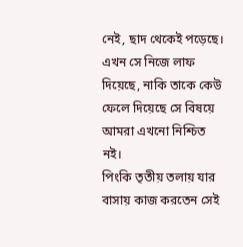নেই, ছাদ থেকেই পড়েছে। এখন সে নিজে লাফ দিয়েছে, নাকি তাকে কেউ ফেলে দিয়েছে সে বিষয়ে আমরা এখনো নিশ্চিত নই।
পিংকি তৃতীয় তলায় যার বাসায় কাজ করতেন সেই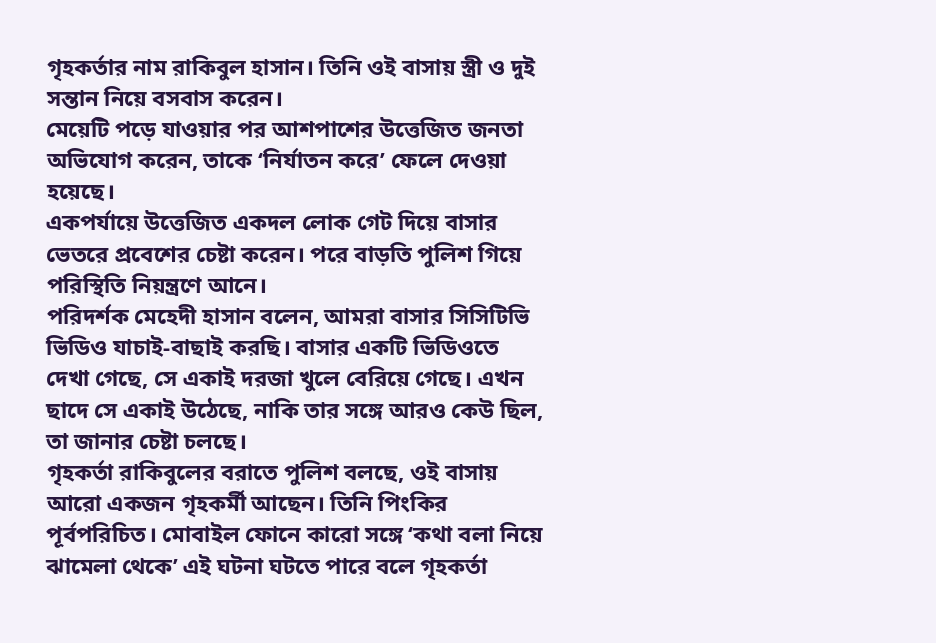গৃহকর্তার নাম রাকিবুল হাসান। তিনি ওই বাসায় স্ত্রী ও দুই সন্তান নিয়ে বসবাস করেন।
মেয়েটি পড়ে যাওয়ার পর আশপাশের উত্তেজিত জনতা অভিযোগ করেন, তাকে ‘নির্যাতন করে’ ফেলে দেওয়া হয়েছে।
একপর্যায়ে উত্তেজিত একদল লোক গেট দিয়ে বাসার ভেতরে প্রবেশের চেষ্টা করেন। পরে বাড়তি পুলিশ গিয়ে পরিস্থিতি নিয়ন্ত্রণে আনে।
পরিদর্শক মেহেদী হাসান বলেন, আমরা বাসার সিসিটিভি ভিডিও যাচাই-বাছাই করছি। বাসার একটি ভিডিওতে দেখা গেছে, সে একাই দরজা খুলে বেরিয়ে গেছে। এখন ছাদে সে একাই উঠেছে, নাকি তার সঙ্গে আরও কেউ ছিল, তা জানার চেষ্টা চলছে।
গৃহকর্তা রাকিবুলের বরাতে পুলিশ বলছে, ওই বাসায় আরো একজন গৃহকর্মী আছেন। তিনি পিংকির পূর্বপরিচিত। মোবাইল ফোনে কারো সঙ্গে ‘কথা বলা নিয়ে ঝামেলা থেকে’ এই ঘটনা ঘটতে পারে বলে গৃহকর্তা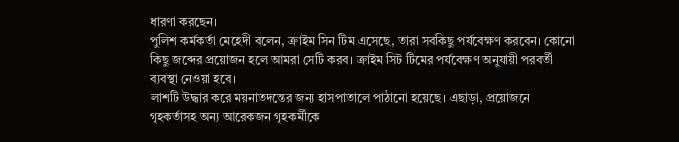ধারণা করছেন।
পুলিশ কর্মকর্তা মেহেদী বলেন, ক্রাইম সিন টিম এসেছে, তারা সবকিছু পর্যবেক্ষণ করবেন। কোনো কিছু জব্দের প্রয়োজন হলে আমরা সেটি করব। ক্রাইম সিট টিমের পর্যবেক্ষণ অনুযায়ী পরবর্তী ব্যবস্থা নেওয়া হবে।
লাশটি উদ্ধার করে ময়নাতদন্তের জন্য হাসপাতালে পাঠানো হয়েছে। এছাড়া, প্রয়োজনে গৃহকর্তাসহ অন্য আরেকজন গৃহকর্মীকে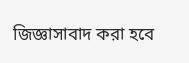জিজ্ঞাসাবাদ করা হবে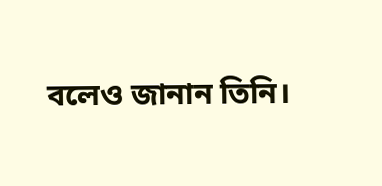বলেও জানান তিনি।